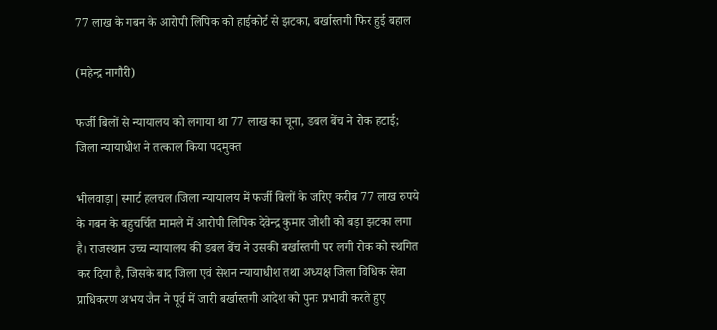77 लाख के गबन के आरोपी लिपिक को हाईकोर्ट से झटका, बर्खास्तगी फिर हुई बहाल

(महेन्द्र नागौरी)

फर्जी बिलों से न्यायालय को लगाया था 77 लाख का चूना, डबल बेंच ने रोक हटाई; जिला न्यायाधीश ने तत्काल किया पदमुक्त

भीलवाड़ा|स्मार्ट हलचल।जिला न्यायालय में फर्जी बिलों के जरिए करीब 77 लाख रुपये के गबन के बहुचर्चित मामले में आरोपी लिपिक देवेन्द्र कुमार जोशी को बड़ा झटका लगा है। राजस्थान उच्च न्यायालय की डबल बेंच ने उसकी बर्खास्तगी पर लगी रोक को स्थगित कर दिया है, जिसके बाद जिला एवं सेशन न्यायाधीश तथा अध्यक्ष जिला विधिक सेवा प्राधिकरण अभय जैन ने पूर्व में जारी बर्खास्तगी आदेश को पुनः प्रभावी करते हुए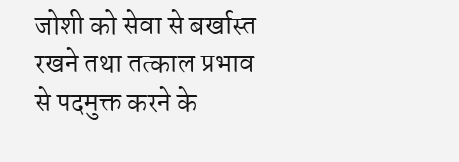जोशी को सेवा से बर्खास्त रखने तथा तत्काल प्रभाव से पदमुक्त करने के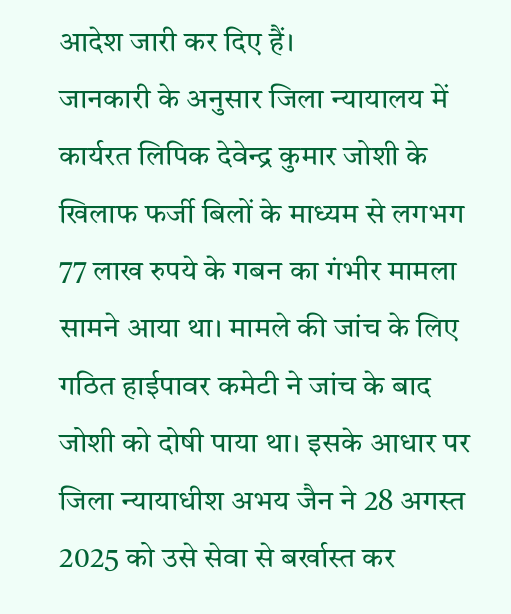आदेश जारी कर दिए हैं।
जानकारी के अनुसार जिला न्यायालय में कार्यरत लिपिक देवेन्द्र कुमार जोशी के खिलाफ फर्जी बिलों के माध्यम से लगभग 77 लाख रुपये के गबन का गंभीर मामला सामने आया था। मामले की जांच के लिए गठित हाईपावर कमेटी ने जांच के बाद जोशी को दोषी पाया था। इसके आधार पर जिला न्यायाधीश अभय जैन ने 28 अगस्त 2025 को उसे सेवा से बर्खास्त कर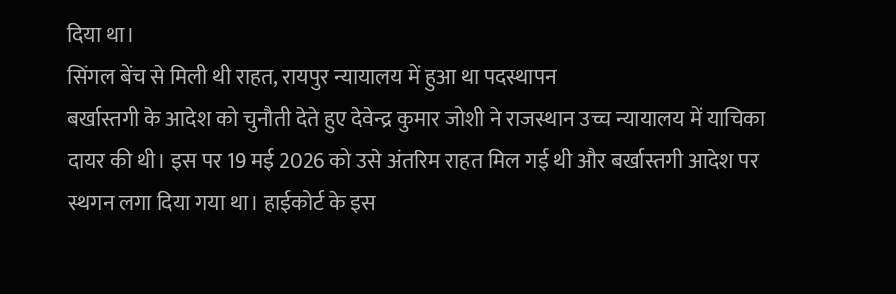दिया था।
सिंगल बेंच से मिली थी राहत, रायपुर न्यायालय में हुआ था पदस्थापन
बर्खास्तगी के आदेश को चुनौती देते हुए देवेन्द्र कुमार जोशी ने राजस्थान उच्च न्यायालय में याचिका दायर की थी। इस पर 19 मई 2026 को उसे अंतरिम राहत मिल गई थी और बर्खास्तगी आदेश पर स्थगन लगा दिया गया था। हाईकोर्ट के इस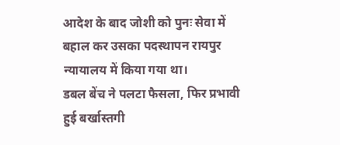आदेश के बाद जोशी को पुनः सेवा में बहाल कर उसका पदस्थापन रायपुर न्यायालय में किया गया था।
डबल बेंच ने पलटा फैसला, फिर प्रभावी हुई बर्खास्तगी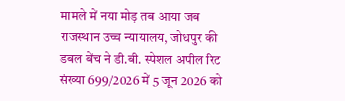मामले में नया मोड़ तब आया जब राजस्थान उच्च न्यायालय, जोधपुर की डबल बेंच ने डी.बी. स्पेशल अपील रिट संख्या 699/2026 में 5 जून 2026 को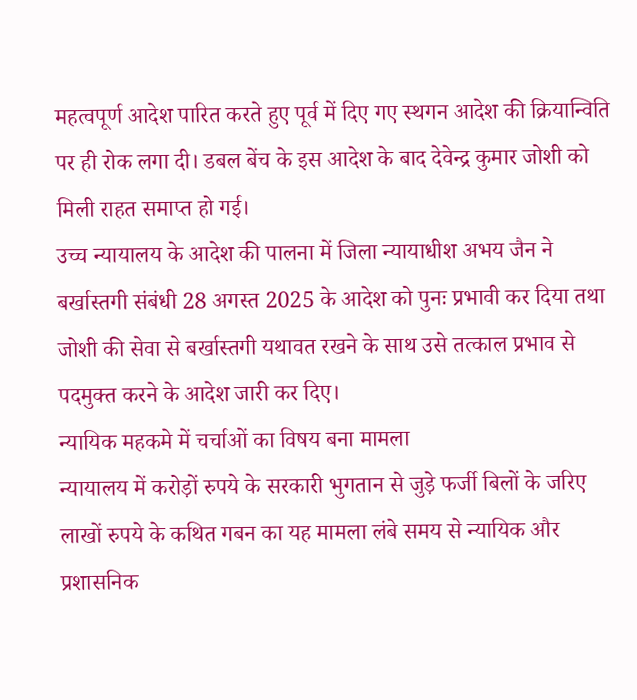महत्वपूर्ण आदेश पारित करते हुए पूर्व में दिए गए स्थगन आदेश की क्रियान्विति पर ही रोक लगा दी। डबल बेंच के इस आदेश के बाद देवेन्द्र कुमार जोशी को मिली राहत समाप्त हो गई।
उच्च न्यायालय के आदेश की पालना में जिला न्यायाधीश अभय जैन ने बर्खास्तगी संबंधी 28 अगस्त 2025 के आदेश को पुनः प्रभावी कर दिया तथा जोशी की सेवा से बर्खास्तगी यथावत रखने के साथ उसे तत्काल प्रभाव से पदमुक्त करने के आदेश जारी कर दिए।
न्यायिक महकमे में चर्चाओं का विषय बना मामला
न्यायालय में करोड़ों रुपये के सरकारी भुगतान से जुड़े फर्जी बिलों के जरिए लाखों रुपये के कथित गबन का यह मामला लंबे समय से न्यायिक और प्रशासनिक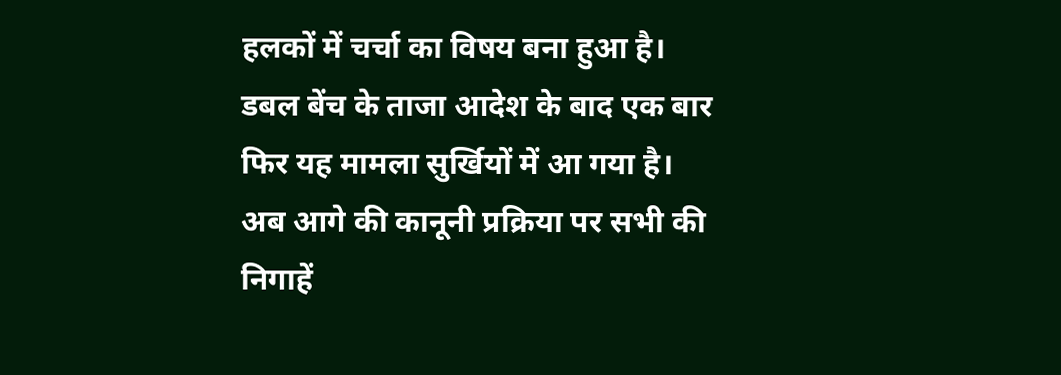हलकों में चर्चा का विषय बना हुआ है। डबल बेंच के ताजा आदेश के बाद एक बार फिर यह मामला सुर्खियों में आ गया है। अब आगे की कानूनी प्रक्रिया पर सभी की निगाहें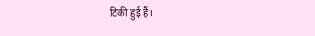टिकी हुई हैं।